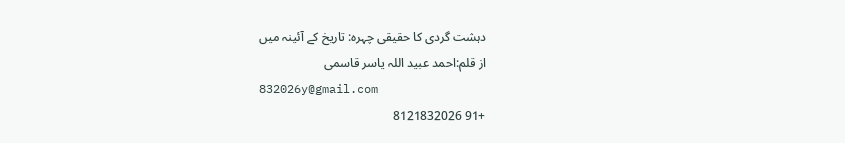دہشت گردی کا حقیقی چہرہ: تاریخ کے آئینہ میں
از قلم:احمد عبید اللہ یاسر قاسمی
832026y@gmail.com
+91 8121832026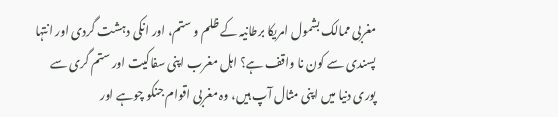مغربی ممالک بشمول امریکا برطانیہ کے ظلم و ستم، اور انکی دہشت گردی اور انتہا پسندی سے کون نا واقف ہے؟ اہل مغرب اپنی سفاکیت اور ستم گری سے پوری دنیا میں اپنی مثال آپ ہیں، وہ مغربی اقوام جنکو چوہے اور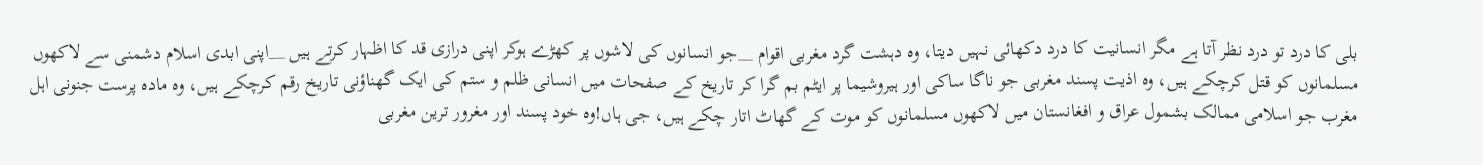بلی کا درد تو درد نظر آتا ہے مگر انسانیت کا درد دکھائی نہیں دیتا، وہ دہشت گرد مغربی اقوام __جو انسانوں کی لاشوں پر کھڑے ہوکر اپنی درازی قد کا اظہار کرتے ہیں __اپنی ابدی اسلام دشمنی سے لاکھوں مسلمانوں کو قتل کرچکے ہیں، وہ اذیت پسند مغربی جو ناگا ساکی اور ہیروشیما پر ایٹم بم گرا کر تاریخ کے صفحات میں انسانی ظلم و ستم کی ایک گھناؤنی تاریخ رقم کرچکے ہیں، وہ مادہ پرست جنونی اہل مغرب جو اسلامی ممالک بشمول عراق و افغانستان میں لاکھوں مسلمانوں کو موت کے گھاٹ اتار چکے ہیں، جی ہاں!وہ خود پسند اور مغرور ترین مغربی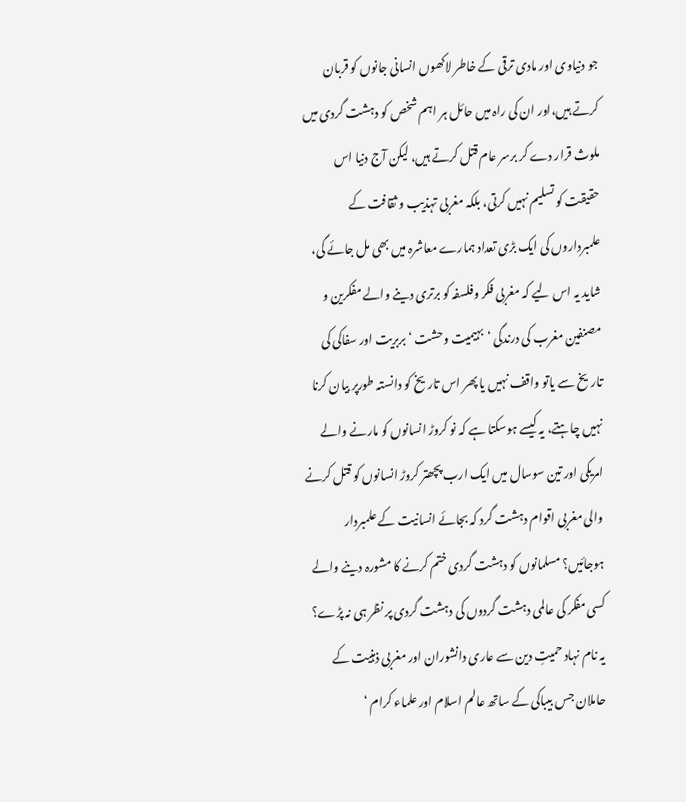جو دنیاوی اور مادی ترقی کے خاطر لاکھوں انسانی جانوں کو قربان کرتے ہیں،اور ان کی راہ میں حائل ہر اہم شخص کو دہشت گردی میں ملوث قرار دے کر برسر عام قتل کرتے ہیں، لیکن آج دنیا اس حقیقت کو تسلیم نہیں کرتی، بلکہ مغربی تہذیب و ثقافت کے علمبرداروں کی ایک بڑی تعداد ہمارے معاشرہ میں بھی مل جائے گی، شاید یہ اس لیے کہ مغربی فکر وفلسفہ کو برتری دینے والے مفکرین و مصنفین مغرب کی درندگی ‘بہیمیت وحشت ‘بربریت اور سفاکی کی تاریخ سے یاتو واقف نہیں یا پھر اس تاریخ کو دانستہ طورپر بیان کرنا نہیں چاہتے، یہ کیسے ہوسکتا ہے کہ نو کروڑ انسانوں کو مارنے والے امریکی اور تین سوسال میں ایک ارب پچھتر کروڑ انسانوں کو قتل کرنے والی مغربی اقوام دہشت گرد کہ بجائے انسانیت کے علمبردار ہوجائیں؟ مسلمانوں کو دہشت گردی ختم کرنے کا مشورہ دینے والے کسی مفکر کی عالمی دہشت گردوں کی دہشت گردی پر نظر ہی نہ پڑے؟ یہ نام نہاد حمیتِ دین سے عاری دانشوران اور مغربی ذہنیت کے حاملان جس بیباکی کے ساتھ عالم اسلام اور علماء کرام ‘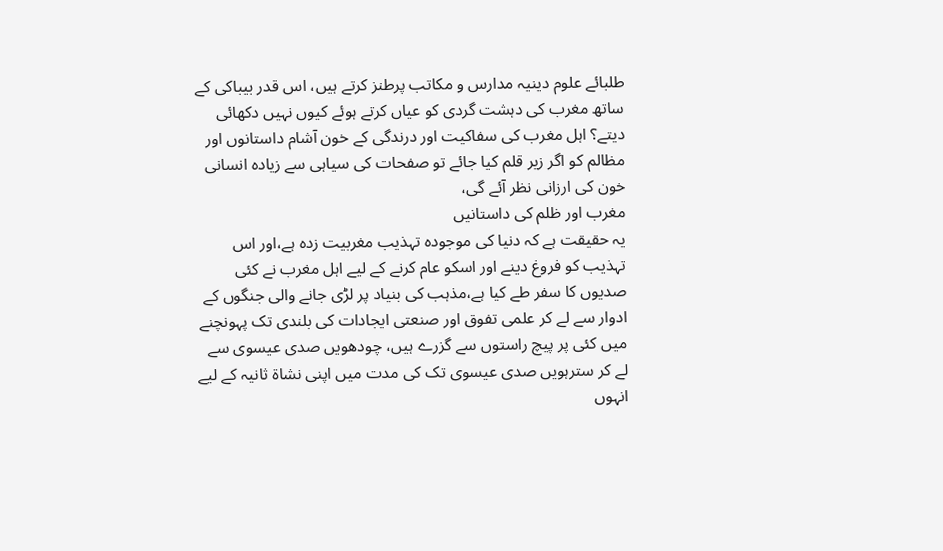طلبائے علوم دینیہ مدارس و مکاتب پرطنز کرتے ہیں، اس قدر بیباکی کے ساتھ مغرب کی دہشت گردی کو عیاں کرتے ہوئے کیوں نہیں دکھائی دیتے؟ اہل مغرب کی سفاکیت اور درندگی کے خون آشام داستانوں اور مظالم کو اگر زیر قلم کیا جائے تو صفحات کی سیاہی سے زیادہ انسانی خون کی ارزانی نظر آئے گی،
مغرب اور ظلم کی داستانیں
یہ حقیقت ہے کہ دنیا کی موجودہ تہذیب مغربیت زدہ ہے،اور اس تہذیب کو فروغ دینے اور اسکو عام کرنے کے لیے اہل مغرب نے کئی صدیوں کا سفر طے کیا ہے،مذہب کی بنیاد پر لڑی جانے والی جنگوں کے ادوار سے لے کر علمی تفوق اور صنعتی ایجادات کی بلندی تک پہونچنے میں کئی پر پیچ راستوں سے گزرے ہیں، چودھویں صدی عیسوی سے لے کر سترہویں صدی عیسوی تک کی مدت میں اپنی نشاۃ ثانیہ کے لیے انہوں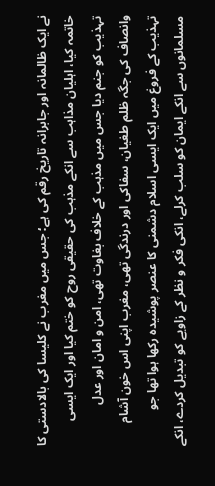نے ایک ظالمانہ اور جابرانہ تاریخ رقم کی ہے؛ جس میں مغرب نے کلیسا کی بالادستی کا خاتمہ کیا، اہلیان مذاہب سے انکے مذہب کی حقیقی روح کو ختم کیا اور ایک ایسی تہذیب کو جنم دیا جس میں مذہب کے خلاف بغاوت تھی، امن و امان اور عدل وانصاف کی جگہ ظلم طغیان، سفاکی اور درندگی تھی، مغرب اپنی اس خون آشام تہذیب کے فروغ میں ایک ایسی اسلام دشمنی کا عنصر پوشیدہ رکھا ہوا تھا جو مسلمانوں سے انکے ایمان کو سلب کرلے، انکی فکر و نظر کے زاویے کو تبدیل کردے، انکے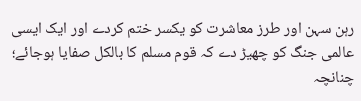رہن سہن اور طرز معاشرت کو یکسر ختم کردے اور ایک ایسی عالمی جنگ کو چھیڑ دے کہ قوم مسلم کا بالکل صفایا ہوجائے؛ چنانچہ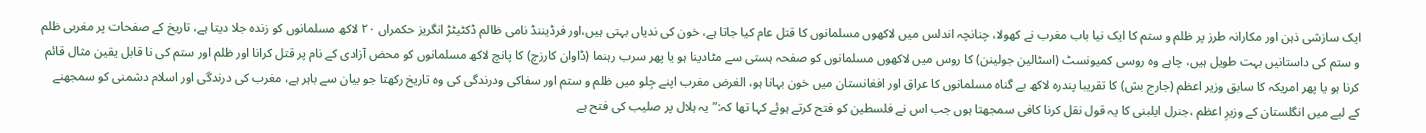ایک سازشی ذہن اور مکارانہ طرز پر ظلم و ستم کا ایک نیا باب مغرب نے کھولا، چنانچہ اندلس میں لاکھوں مسلمانوں کا قتل عام کیا جاتا ہے، خون کی ندیاں بہتی ہیں،اور فرڈیننڈ نامی ظالم ڈکٹیٹڑ انگریز حکمراں ۲۰ لاکھ مسلمانوں کو زندہ جلا دیتا ہے، تاریخ کے صفحات پر مغربی ظلم و ستم کی داستانیں بہت طویل ہیں، چاہے وہ روسی کمیونسٹ (اسٹالین جولینن) کا روس میں لاکھوں مسلمانوں کو صفحہ ہستی سے مٹادینا ہو یا پھر سرب رہنما (ڈاوان کارزچ) کا پانچ لاکھ مسلمانوں کو محض آزادی کے نام پر قتل کرانا اور ظلم اور ستم کی نا قابل یقین مثال قائم کرنا ہو یا پھر امریکہ کا سابق وزیر اعظم (جارج بش) کا تقریبا پندرہ لاکھ بے گناہ مسلمانوں کا عراق اور افغانستان میں خون بہانا ہو، الغرض مغرب اپنے جِلو میں ظلم و ستم اور سفاکی ودرندگی کی وہ تاریخ رکھتا جو بیان سے باہر ہے، مغرب کی درندگی اور اسلام دشمنی کو سمجھنے کے لیے میں انگلستان کے وزیرِ اعظم ،جنرل ایلبنی کا یہ قول نقل کرنا کافی سمجھتا ہوں جب اس نے فلسطین کو فتح کرتے ہوئے کہا تھا کہ:”یہ ہلال پر صلیب کی فتح ہے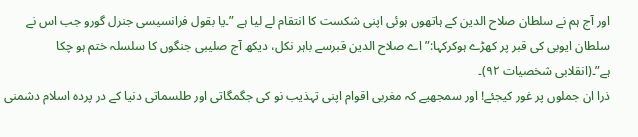اور آج ہم نے سلطان صلاح الدین کے ہاتھوں ہوئی اپنی شکست کا انتقام لے لیا ہے ”۔یا بقول فرانسیسی جنرل گورو جب اس نے سلطان ایوبی کی قبر پر کھڑے ہوکرکہا:”اے صلاح الدین قبرسے باہر نکل، دیکھ آج صلیبی جنگوں کا سلسلہ ختم ہو چکا ہے”۔(انقلابی شخصیات ٩٢)۔
ذرا ان جملوں پر غور کیجئے! اور سمجھیے کہ مغربی اقوام اپنی تہذیب نو کی جگمگاتی اور طلسماتی دنیا کے در پردہ اسلام دشمنی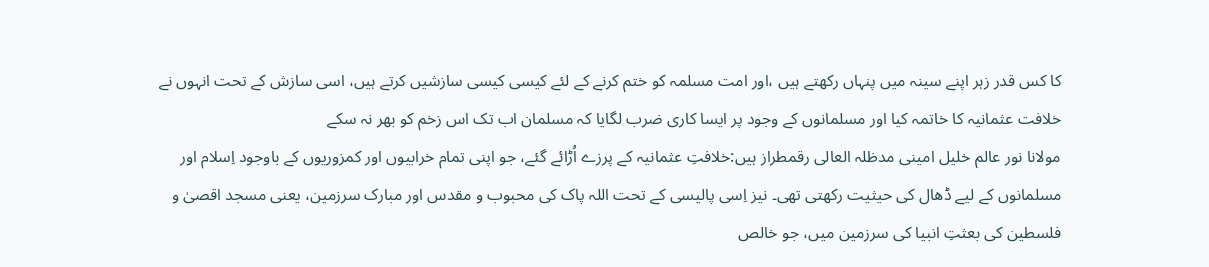کا کس قدر زہر اپنے سینہ میں پنہاں رکھتے ہیں ،اور امت مسلمہ کو ختم کرنے کے لئے کیسی کیسی سازشیں کرتے ہیں، اسی سازش کے تحت انہوں نے خلافت عثمانیہ کا خاتمہ کیا اور مسلمانوں کے وجود پر ایسا کاری ضرب لگایا کہ مسلمان اب تک اس زخم کو بھر نہ سکے
مولانا نور عالم خلیل امینی مدظلہ العالی رقمطراز ہیں:خلافتِ عثمانیہ کے پرزے اُڑائے گئے، جو اپنی تمام خرابیوں اور کمزوریوں کے باوجود اِسلام اور مسلمانوں کے لیے ڈھال کی حیثیت رکھتی تھی۔ نیز اِسی پالیسی کے تحت اللہ پاک کی محبوب و مقدس اور مبارک سرزمین، یعنی مسجد اقصیٰ و فلسطین کی بعثتِ انبیا کی سرزمین میں، جو خالص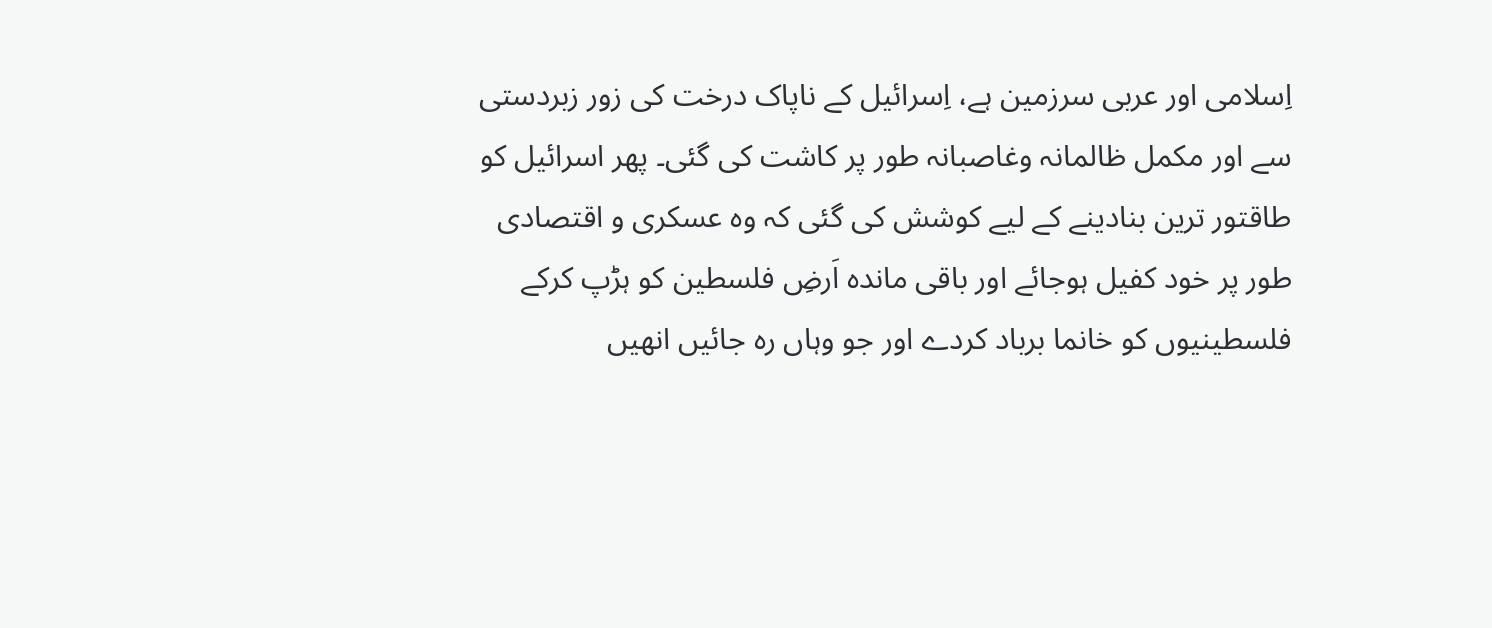اِسلامی اور عربی سرزمین ہے، اِسرائیل کے ناپاک درخت کی زور زبردستی سے اور مکمل ظالمانہ وغاصبانہ طور پر کاشت کی گئی۔ پھر اسرائیل کو طاقتور ترین بنادینے کے لیے کوشش کی گئی کہ وہ عسکری و اقتصادی طور پر خود کفیل ہوجائے اور باقی ماندہ اَرضِ فلسطین کو ہڑپ کرکے فلسطینیوں کو خانما برباد کردے اور جو وہاں رہ جائیں انھیں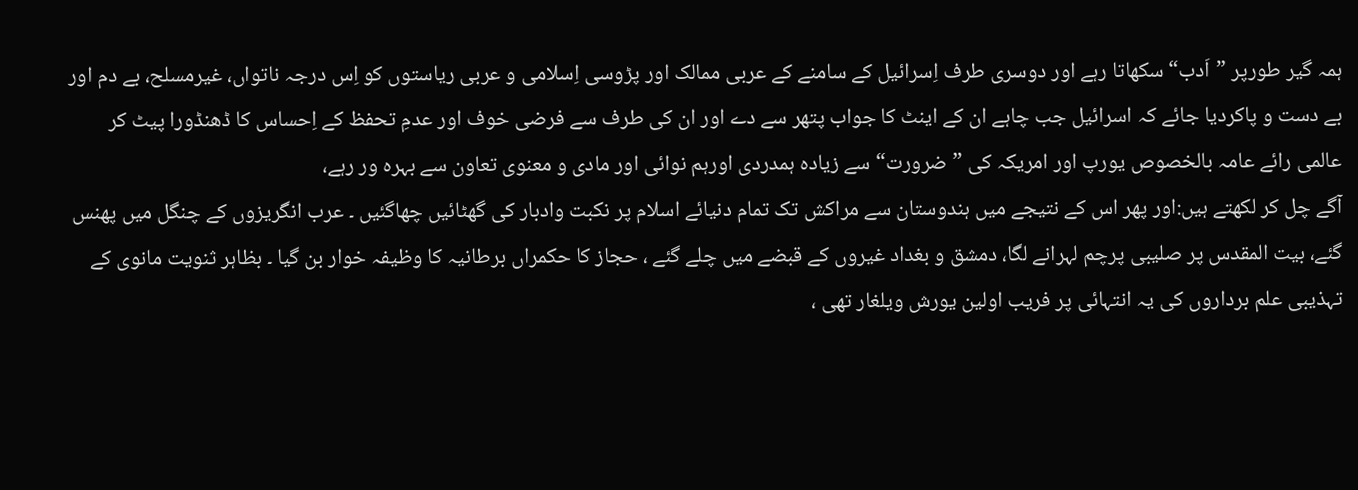ہمہ گیر طورپر ”اَدب“ سکھاتا رہے اور دوسری طرف اِسرائیل کے سامنے کے عربی ممالک اور پڑوسی اِسلامی و عربی ریاستوں کو اِس درجہ ناتواں، غیرمسلح، بے دم اور بے دست و پاکردیا جائے کہ اسرائیل جب چاہے ان کے اینٹ کا جواب پتھر سے دے اور ان کی طرف سے فرضی خوف اور عدمِ تحفظ کے اِحساس کا ڈھنڈورا پیٹ کر عالمی رائے عامہ بالخصوص یورپ اور امریکہ کی ”ضرورت“ سے زیادہ ہمدردی اورہم نوائی اور مادی و معنوی تعاون سے بہرہ ور رہے،
آگے چل کر لکھتے ہیں:اور پھر اس کے نتیجے میں ہندوستان سے مراکش تک تمام دنیائے اسلام پر نکبت وادبار کی گھٹائیں چھاگئیں ۔ عرب انگریزوں کے چنگل میں پھنس گئے، بیت المقدس پر صلیبی پرچم لہرانے لگا، دمشق و بغداد غیروں کے قبضے میں چلے گئے ، حجاز کا حکمراں برطانیہ کا وظیفہ خوار بن گیا ۔ بظاہر ثنویت مانوی کے تہذیبی علم برداروں کی یہ انتہائی پر فریب اولین یورش ویلغار تھی ،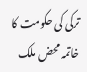ترکی کی حکومت کا خاتمہ محض ملک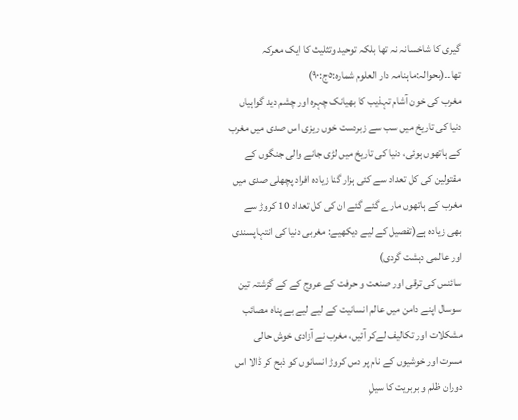گیری کا شاخسانہ نہ تھا بلکہ توحید وتثلیث کا ایک معرکہ تھا۔۔(بحوالہ:ماہنامہ دار العلوم شمارہ:٥ج:٩٠)
مغرب کی خون آشام تہذیب کا بھیانک چہرہ اور چشم دید گواہیاں
دنیا کی تاریخ میں سب سے زبردست خوں ریزی اس صدی میں مغرب کے ہاتھوں ہوئی، دنیا کی تاریخ میں لڑی جانے والی جنگوں کے مقتولین کی کل تعداد سے کئی ہزار گنا زیادہ افراد پچھلی صدی میں مغرب کے ہاتھوں مارے گئے گئے ان کی کل تعداد 10 کروڑ سے بھی زیادہ ہے(تفصیل کے لیے دیکھیے: مغربی دنیا کی انتہاپسندی اور عالمی دہشت گردی)
سائنس کی ترقی اور صنعت و حرفت کے عروج کے کے گزشتہ تین سوسال اپنے دامن میں عالم انسانیت کے لیے لیے بے پناہ مصائب مشکلات اور تکالیف لےکر آئیں، مغرب نے آزادی خوش حالی مسرت اور خوشیوں کے نام پر دس کروڑ انسانوں کو ذبح کر ڈالا اس دوران ظلم و بربریت کا سیلِ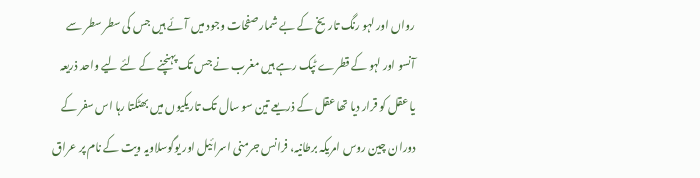رواں اور لہو رنگ تاریخ کے بے شمار صفحات وجود میں آئے ہیں جس کی سطر سطر سے آنسو اور لہو کے قطرے ٹپک رہے ہیں مغرب نے جس تک پہنچنے کے لئے لیے واحد ذریعہ یا عقل کو قرار دیا تھا عقل کے ذریعے تین سو سال تک تاریکیوں میں بھٹکتا رہا اس سفر کے دوران چین روس امریکہ برطانیہ، فرانس جرمنی اسرائیل اور یوگوسلاویہ ویت کے نام پر عراق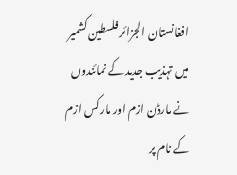افغانستان الجزائر فلسطین کشمیر میں تہذیب جدید کے نمائندوں نے مارڈن ازم اور مارکس ازم کے نام پر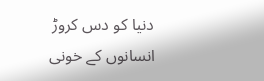دنیا کو دس کروڑ انسانوں کے خونی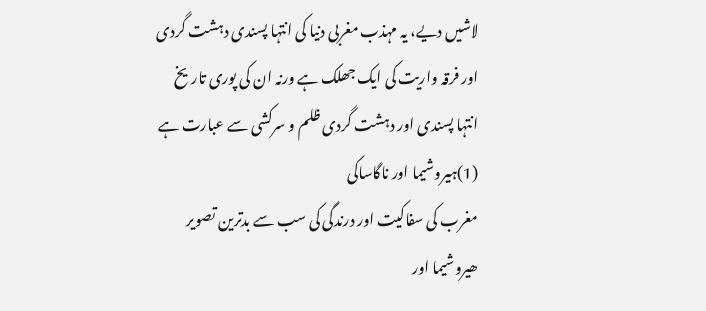لاشیں دیے، یہ مہذب مغربی دنیا کی انتہا پسندی دہشت گردی اور فرقہ واریت کی ایک جھلک ہے ورنہ ان کی پوری تاریخ انتہا پسندی اور دہشت گردی ظلم و سرکشی سے عبارت ہے
(1)ہیروشیما اور ناگاساکی
مغرب کی سفاکیت اور درندگی کی سب سے بدترین تصویر ھیروشیما اور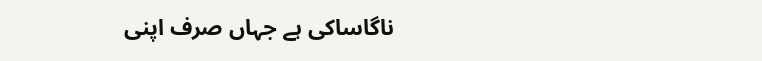ناگاساکی ہے جہاں صرف اپنی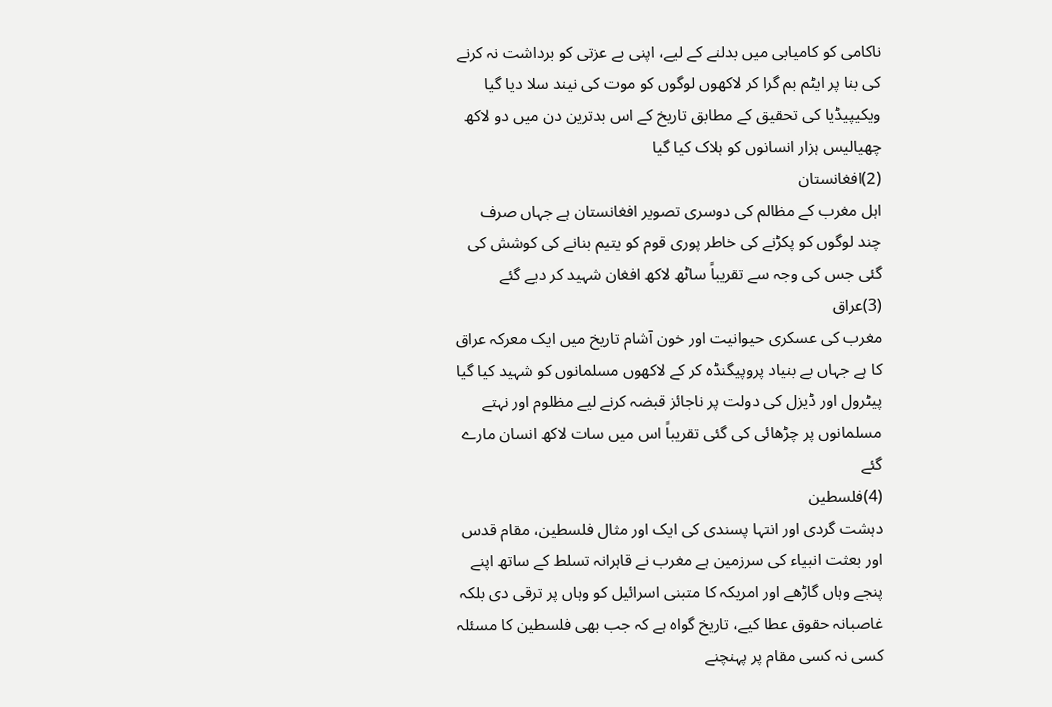ناکامی کو کامیابی میں بدلنے کے لیے، اپنی بے عزتی کو برداشت نہ کرنے کی بنا پر ایٹم بم گرا کر لاکھوں لوگوں کو موت کی نیند سلا دیا گیا ویکیپیڈیا کی تحقیق کے مطابق تاریخ کے اس بدترین دن میں دو لاکھ چھیالیس ہزار انسانوں کو ہلاک کیا گیا
(2)افغانستان
اہل مغرب کے مظالم کی دوسری تصویر افغانستان ہے جہاں صرف چند لوگوں کو پکڑنے کی خاطر پوری قوم کو یتیم بنانے کی کوشش کی گئی جس کی وجہ سے تقریباً ساٹھ لاکھ افغان شہید کر دیے گئے
(3)عراق
مغرب کی عسکری حیوانیت اور خون آشام تاریخ میں ایک معرکہ عراق کا ہے جہاں بے بنیاد پروپیگنڈہ کر کے لاکھوں مسلمانوں کو شہید کیا گیا پیٹرول اور ڈیزل کی دولت پر ناجائز قبضہ کرنے لیے مظلوم اور نہتے مسلمانوں پر چڑھائی کی گئی تقریباً اس میں سات لاکھ انسان مارے گئے
(4)فلسطین
دہشت گردی اور انتہا پسندی کی ایک اور مثال فلسطین، مقام قدس اور بعثت انبیاء کی سرزمین ہے مغرب نے قاہرانہ تسلط کے ساتھ اپنے پنجے وہاں گاڑھے اور امریکہ کا متبنی اسرائیل کو وہاں پر ترقی دی بلکہ غاصبانہ حقوق عطا کیے، تاریخ گواہ ہے کہ جب بھی فلسطین کا مسئلہ کسی نہ کسی مقام پر پہنچنے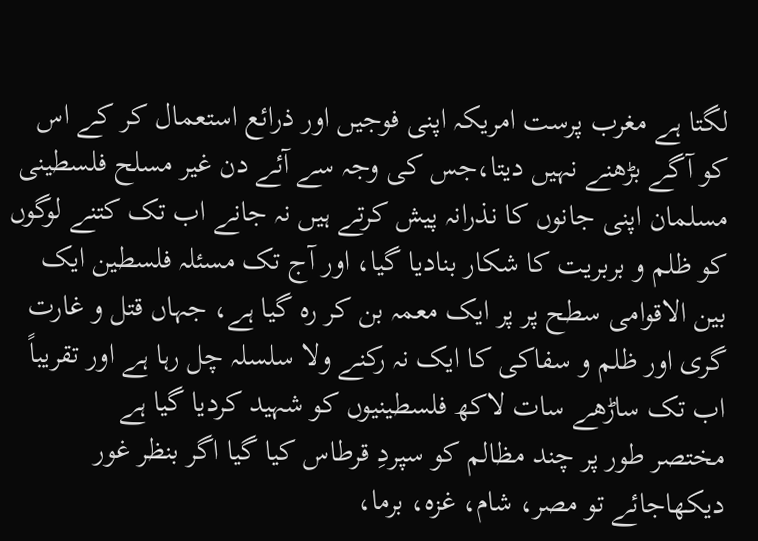لگتا ہے مغرب پرست امریکہ اپنی فوجیں اور ذرائع استعمال کر کے اس کو آگے بڑھنے نہیں دیتا،جس کی وجہ سے آئے دن غیر مسلح فلسطینی مسلمان اپنی جانوں کا نذرانہ پیش کرتے ہیں نہ جانے اب تک کتنے لوگوں کو ظلم و بربریت کا شکار بنادیا گیا، اور آج تک مسئلہ فلسطین ایک بین الاقوامی سطح پر پر ایک معمہ بن کر رہ گیا ہے، جہاں قتل و غارت گری اور ظلم و سفاکی کا ایک نہ رکنے ولا سلسلہ چل رہا ہے اور تقریباً اب تک ساڑھے سات لاکھ فلسطینیوں کو شہید کردیا گیا ہے
مختصر طور پر چند مظالم کو سپردِ قرطاس کیا گیا اگر بنظر غور دیکھاجائے تو مصر، شام، غزہ، برما،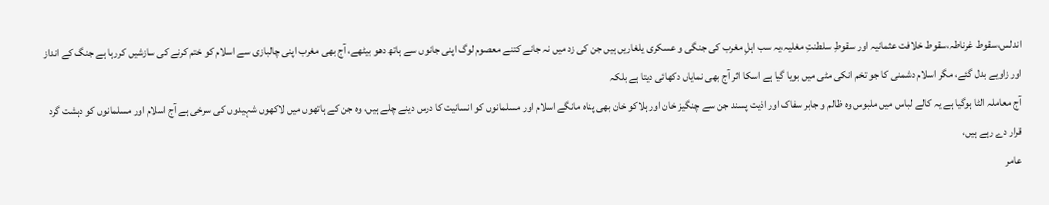اندلس،سقوط غرناطہ،سقوط خلافت عثمانیہ اور سقوطِ سلطنتِ مغلیہ،یہ سب اہلِ مغرب کی جنگی و عسکری یلغاریں ہیں جن کی زد میں نہ جانے کتنے معصوم لوگ اپنی جانوں سے ہاتھ دھو بیٹھے، آج بھی مغرب اپنی چالبازی سے اسلام کو ختم کرنے کی سازشیں کررہا ہے جنگ کے انداز اور زاویے بدل گئے، مگر اسلام دشمنی کا جو تخم انکی مٹی میں بویا گیا ہے اسکا اثر آج بھی نمایاں دکھائی دیتا ہے بلکہ
آج معاملہ الٹا ہوگیا ہے یہ کالے لباس میں ملبوس وہ ظالم و جابر سفاک اور اذیت پسند جن سے چنگیز خان اور ہلاکو خان بھی پناہ مانگے اسلام اور مسلمانوں کو انسانیت کا درس دینے چلے ہیں، وہ جن کے ہاتھوں میں لاکھوں شہیدوں کی سرخی ہے آج اسلام اور مسلمانوں کو دہشت گرد قرار دے رہے ہیں،
عامر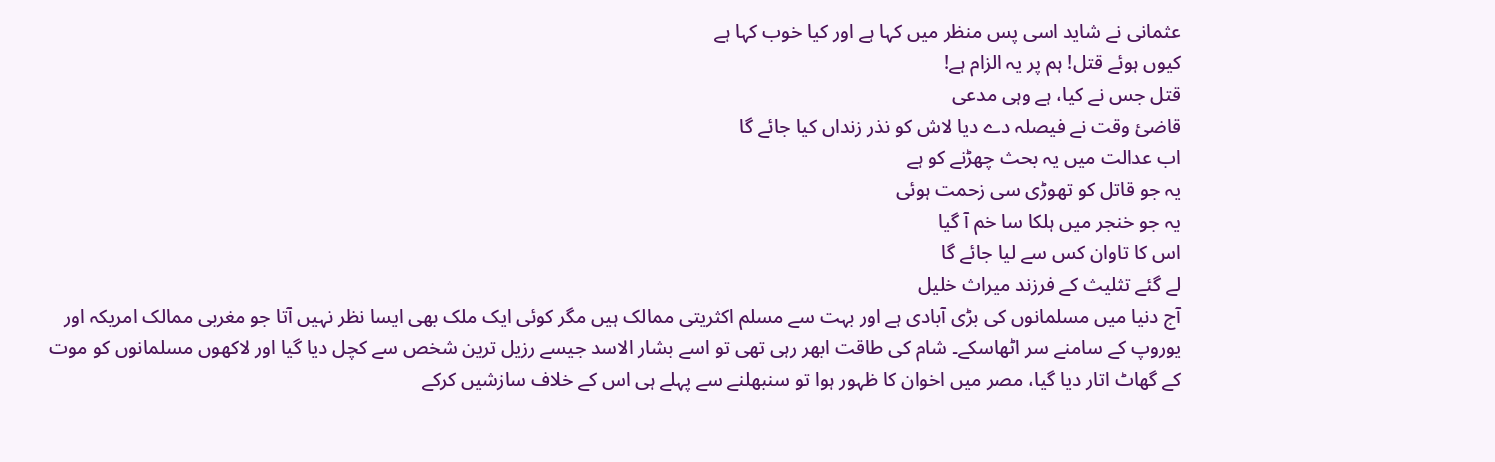عثمانی نے شاید اسی پس منظر میں کہا ہے اور کیا خوب کہا ہے
کیوں ہوئے قتل! ہم پر یہ الزام ہے!
قتل جس نے کیا، ہے وہی مدعی
قاضئ وقت نے فیصلہ دے دیا لاش کو نذر زنداں کیا جائے گا
اب عدالت میں یہ بحث چھڑنے کو ہے
یہ جو قاتل کو تھوڑی سی زحمت ہوئی
یہ جو خنجر میں ہلکا سا خم آ گیا
اس کا تاوان کس سے لیا جائے گا
لے گئے تثلیث کے فرزند میراث خلیل
آج دنیا میں مسلمانوں کی بڑی آبادی ہے اور بہت سے مسلم اکثریتی ممالک ہیں مگر کوئی ایک ملک بھی ایسا نظر نہیں آتا جو مغربی ممالک امریکہ اور یوروپ کے سامنے سر اٹھاسکے۔ شام کی طاقت ابھر رہی تھی تو اسے بشار الاسد جیسے رزیل ترین شخص سے کچل دیا گیا اور لاکھوں مسلمانوں کو موت کے گھاٹ اتار دیا گیا، مصر میں اخوان کا ظہور ہوا تو سنبھلنے سے پہلے ہی اس کے خلاف سازشیں کرکے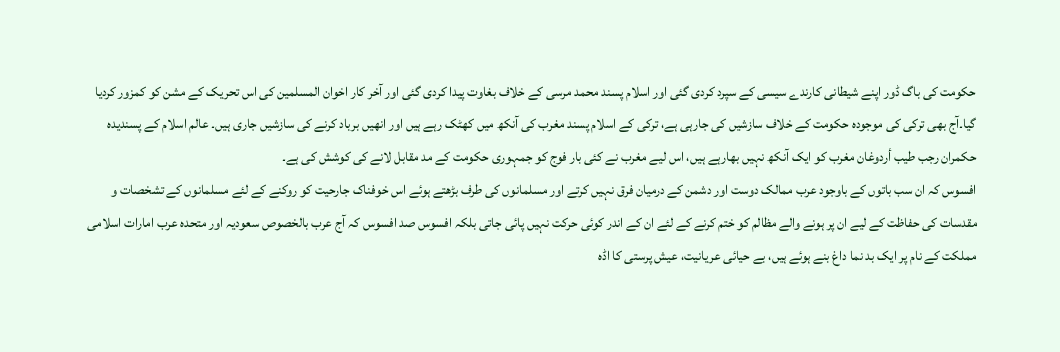حکومت کی باگ ڈور اپنے شیطانی کارندے سیسی کے سپرد کردی گئی اور اسلام پسند محمد مرسی کے خلاف بغاوت پیدا کردی گئی اور آخر کار اخوان المسلمین کی اس تحریک کے مشن کو کمزور کردیا گیا۔آج بھی ترکی کی موجودہ حکومت کے خلاف سازشیں کی جارہی ہے، ترکی کے اسلام پسند مغرب کی آنکھ میں کھٹک رہے ہیں اور انھیں برباد کرنے کی سازشیں جاری ہیں۔ عالم اسلام کے پسندیدہ حکمران رجب طیب أردوغان مغرب کو ایک آنکھ نہیں بھارہے ہیں، اس لیے مغرب نے کئی بار فوج کو جمہوری حکومت کے مد مقابل لانے کی کوشش کی ہے۔
افسوس کہ ان سب باتوں کے باوجود عرب ممالک دوست اور دشمن کے درمیان فرق نہیں کرتے اور مسلمانوں کی طرف بڑھتے ہوئے اس خوفناک جارحیت کو روکنے کے لئے مسلمانوں کے تشخصات و مقدسات کی حفاظت کے لیے ان پر ہونے والے مظالم کو ختم کرنے کے لئے ان کے اندر کوئی حرکت نہیں پائی جاتی بلکہ افسوس صد افسوس کہ آج عرب بالخصوص سعودیہ اور متحدہ عرب امارات اسلامی مملکت کے نام پر ایک بد نما داغ بنے ہوئے ہیں، بے حیائی عریانیت، عیش پرستی کا اڈہ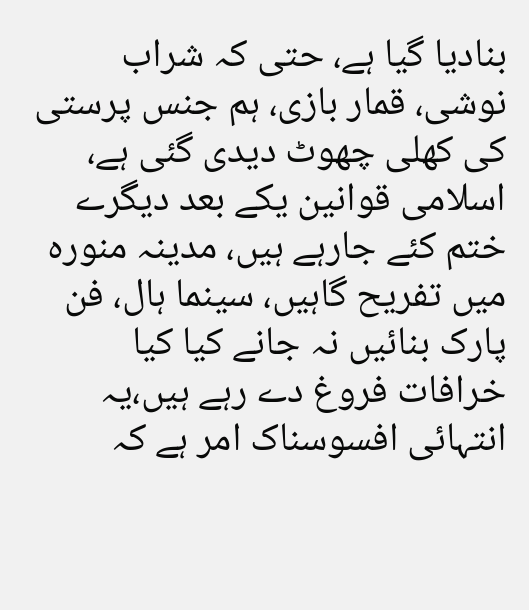بنادیا گیا ہے، حتی کہ شراب نوشی، قمار بازی، ہم جنس پرستی کی کھلی چھوٹ دیدی گئی ہے، اسلامی قوانین یکے بعد دیگرے ختم کئے جارہے ہیں، مدینہ منورہ میں تفریح گاہیں، سینما ہال، فن پارک بنائیں نہ جانے کیا کیا خرافات فروغ دے رہے ہیں،یہ انتہائی افسوسناک امر ہے کہ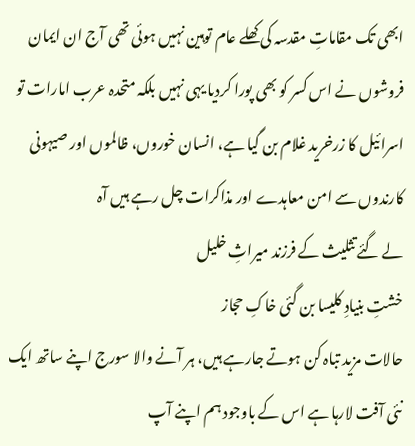ابھی تک مقاماتِ مقدسہ کی کھلے عام توہین نہیں ہوئی تھی آج ان ایمان فروشوں نے اس کسر کو بھی پورا کردیا یہی نہیں بلکہ متحدہ عرب امارات تو اسرائیل کا زرخرید غلام بن گیا ہے، انسان خوروں، ظالموں اور صیہونی کارندوں سے امن معاہدے اور مذاکرات چل رہے ہیں آہ
لے گئے تثلیث کے فرزند میراثِ خلیل
خشتِ بنیادِ کلیسا بن گئی خاکِ حجاز
حالات مزید تباہ کن ہوتے جارہے ہیں، ہر آنے والا سورج اپنے ساتھ ایک نئی آفت لارہا ہے اس کے باوجود ہم اپنے آپ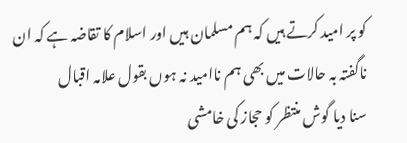کو پر امید کرتے ہیں کہ ہم مسلمان ہیں اور اسلام کا تقاضہ ہے کہ ان ناگفتہ بہ حالات میں بھی ہم ناامید نہ ہوں بقول علامہ اقبال
سنا دیا گوش منتظر کو حجاز کی خامشی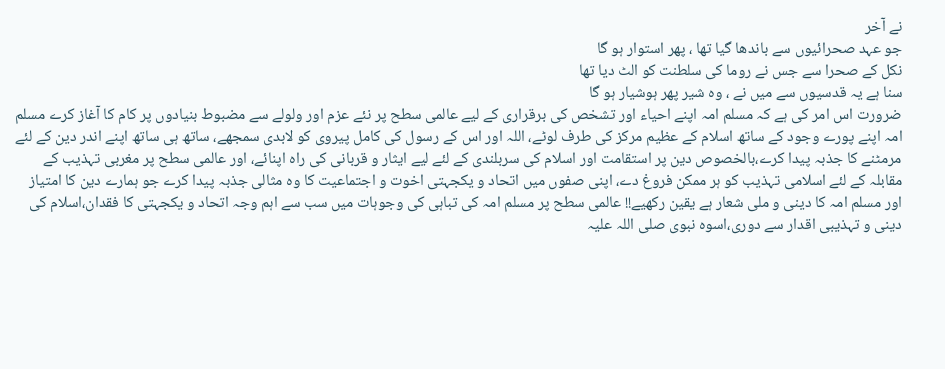نے آخر
جو عہد صحرائیوں سے باندھا گیا تھا ، پھر استوار ہو گا
نکل کے صحرا سے جس نے روما کی سلطنت کو الٹ دیا تھا
سنا ہے یہ قدسیوں سے میں نے ، وہ شیر پھر ہوشیار ہو گا
ضرورت اس امر کی ہے کہ مسلم امہ اپنے احیاء اور تشخص کی برقراری کے لیے عالمی سطح پر نئے عزم اور ولولے سے مضبوط بنیادوں پر کام کا آغاز کرے مسلم امہ اپنے پورے وجود کے ساتھ اسلام کے عظیم مرکز کی طرف لوٹے، اللہ اور اس کے رسول کی کامل پیروی کو لابدی سمجھے، ساتھ ہی ساتھ اپنے اندر دین کے لئے مرمٹنے کا جذبہ پیدا کرے،بالخصوص دین پر استقامت اور اسلام کی سربلندی کے لئے لیے ایثار و قربانی کی راہ اپنائے، اور عالمی سطح پر مغربی تہذیب کے مقابلہ کے لئے اسلامی تہذیب کو ہر ممکن فروغ دے، اپنی صفوں میں اتحاد و یکجہتی اخوت و اجتماعیت کا وہ مثالی جذبہ پیدا کرے جو ہمارے دین کا امتیاز اور مسلم امہ کا دینی و ملی شعار ہے یقین رکھیے!! عالمی سطح پر مسلم امہ کی تباہی کی وجوہات میں سب سے اہم وجہ اتحاد و یکجہتی کا فقدان،اسلام کی دینی و تہذیبی اقدار سے دوری،اسوہ نبوی صلی اللہ علیہ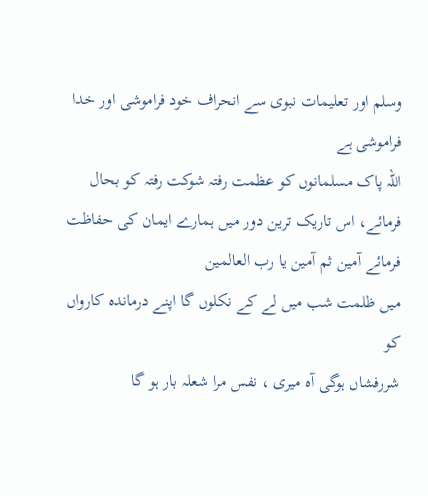وسلم اور تعلیمات نبوی سے انحراف خود فراموشی اور خدا فراموشی ہے
اللہ پاک مسلمانوں کو عظمت رفتہ شوکت رفتہ کو بحال فرمائے، اس تاریک ترین دور میں ہمارے ایمان کی حفاظت فرمائے آمین ثم آمین یا رب العالمین
میں ظلمت شب میں لے کے نکلوں گا اپنے درماندہ کارواں کو
شررفشاں ہوگی آہ میری ، نفس مرا شعلہ بار ہو گا